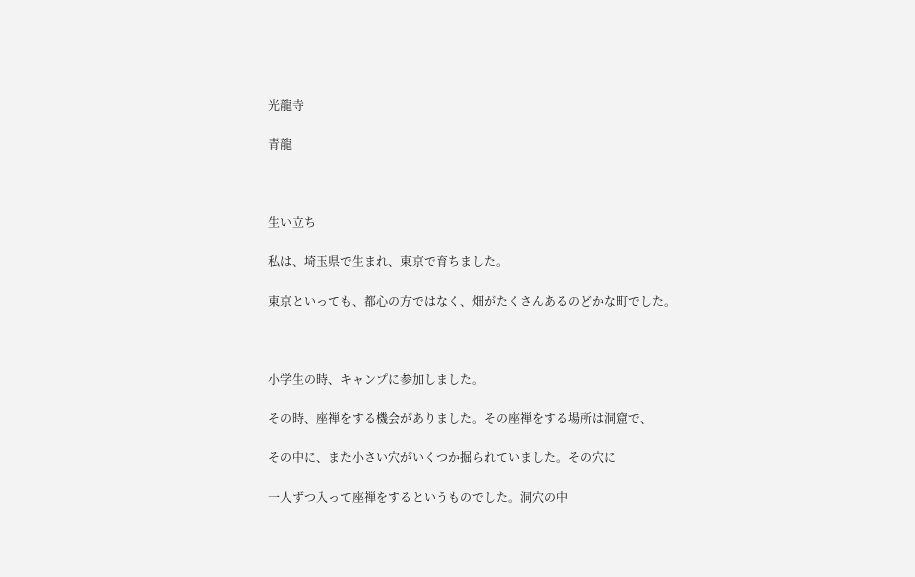光龍寺

青龍



生い立ち

私は、埼玉県で生まれ、東京で育ちました。

東京といっても、都心の方ではなく、畑がたくさんあるのどかな町でした。



小学生の時、キャンプに参加しました。

その時、座禅をする機会がありました。その座禅をする場所は洞窟で、

その中に、また小さい穴がいくつか掘られていました。その穴に

一人ずつ入って座禅をするというものでした。洞穴の中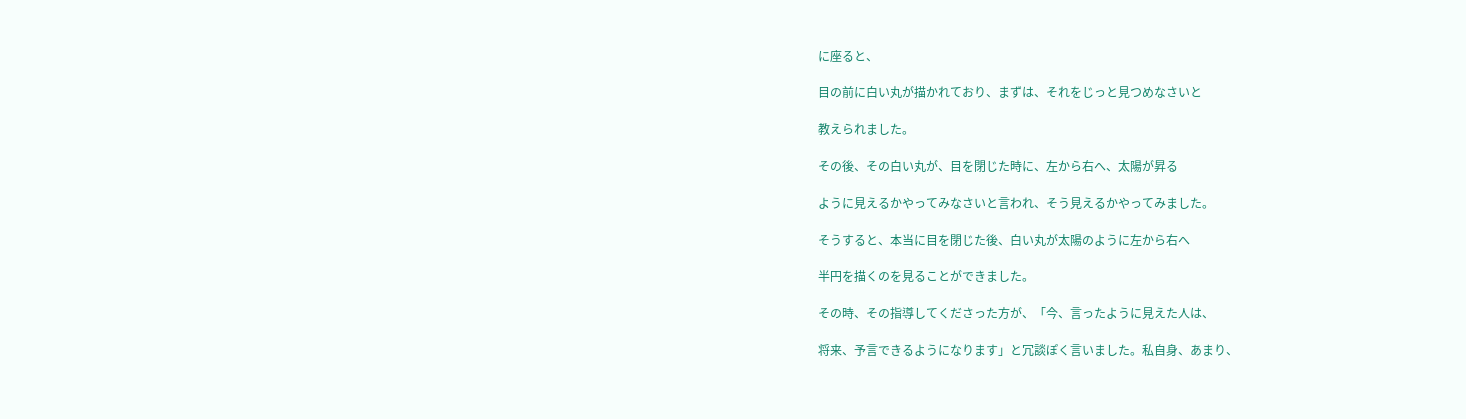に座ると、

目の前に白い丸が描かれており、まずは、それをじっと見つめなさいと

教えられました。

その後、その白い丸が、目を閉じた時に、左から右へ、太陽が昇る

ように見えるかやってみなさいと言われ、そう見えるかやってみました。

そうすると、本当に目を閉じた後、白い丸が太陽のように左から右へ

半円を描くのを見ることができました。

その時、その指導してくださった方が、「今、言ったように見えた人は、

将来、予言できるようになります」と冗談ぽく言いました。私自身、あまり、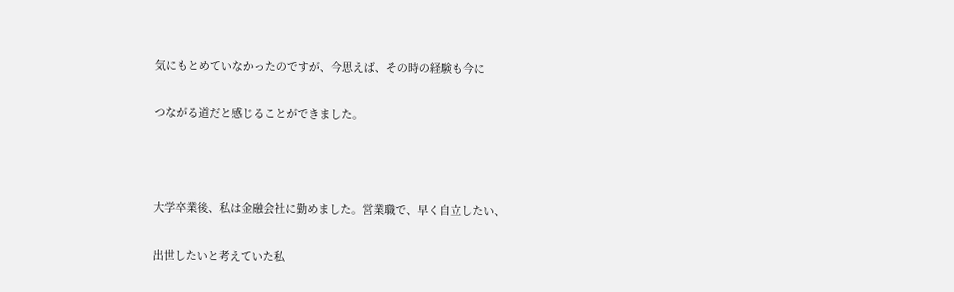気にもとめていなかったのですが、今思えば、その時の経験も今に

つながる道だと感じることができました。



大学卒業後、私は金融会社に勤めました。営業職で、早く自立したい、

出世したいと考えていた私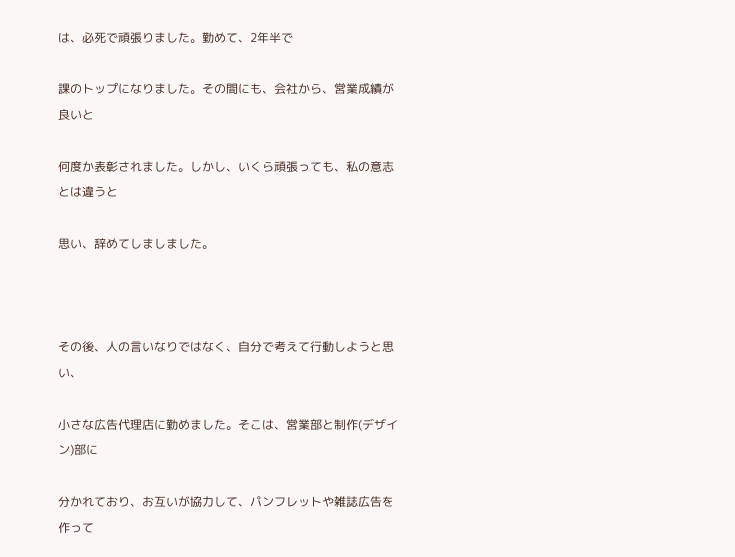は、必死で頑張りました。勤めて、2年半で

課のトップになりました。その間にも、会社から、営業成績が良いと

何度か表彰されました。しかし、いくら頑張っても、私の意志とは違うと

思い、辞めてしましました。



その後、人の言いなりではなく、自分で考えて行動しようと思い、

小さな広告代理店に勤めました。そこは、営業部と制作(デザイン)部に

分かれており、お互いが協力して、パンフレットや雑誌広告を作って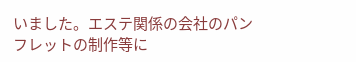いました。エステ関係の会社のパンフレットの制作等に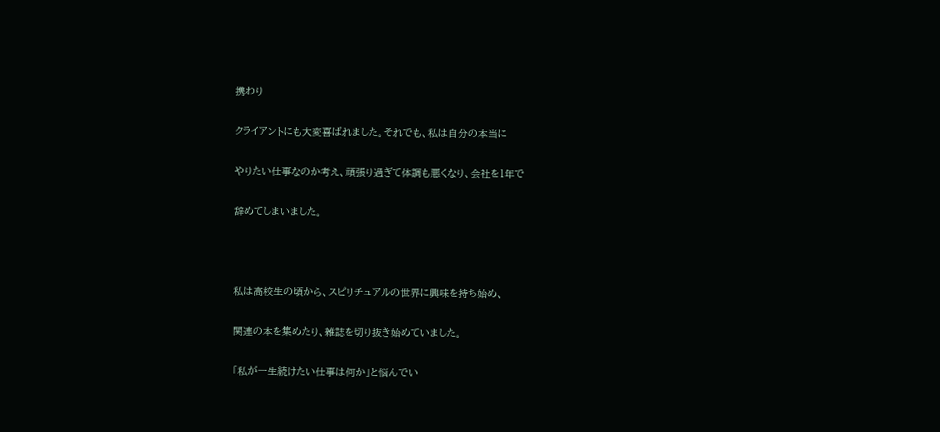携わり

クライアントにも大変喜ばれました。それでも、私は自分の本当に

やりたい仕事なのか考え、頑張り過ぎて体調も悪くなり、会社を1年で

辞めてしまいました。



私は高校生の頃から、スピリチュアルの世界に興味を持ち始め、

関連の本を集めたり、雑誌を切り抜き始めていました。

「私が一生続けたい仕事は何か」と悩んでい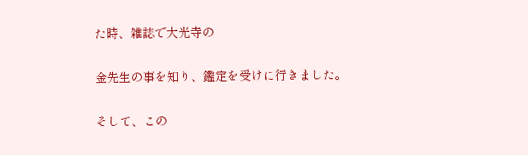た時、雑誌で大光寺の

金先生の事を知り、鑑定を受けに行きました。

そして、この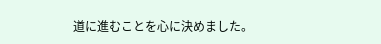道に進むことを心に決めました。